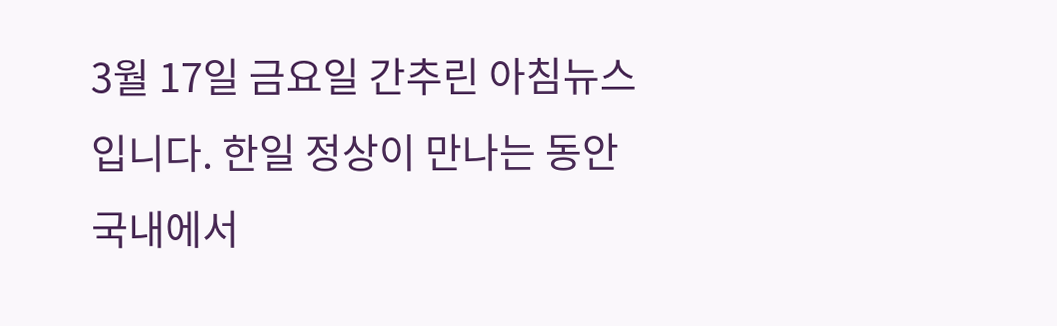3월 17일 금요일 간추린 아침뉴스입니다. 한일 정상이 만나는 동안 국내에서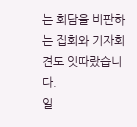는 회담을 비판하는 집회와 기자회견도 잇따랐습니다.
일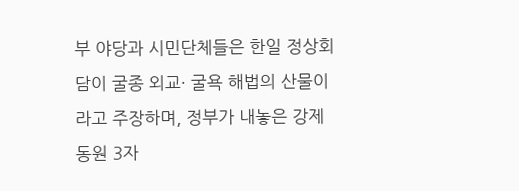부 야당과 시민단체들은 한일 정상회담이 굴종 외교· 굴욕 해법의 산물이라고 주장하며, 정부가 내놓은 강제동원 3자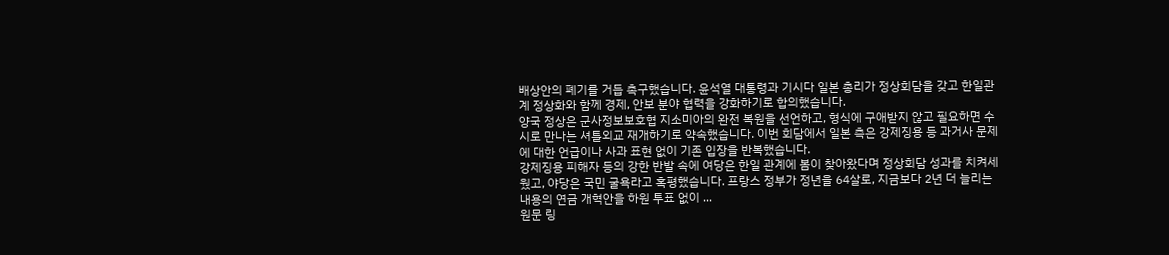배상안의 폐기를 거듭 촉구했습니다. 윤석열 대통령과 기시다 일본 총리가 정상회담을 갖고 한일관계 정상화와 함께 경제, 안보 분야 협력을 강화하기로 합의했습니다.
양국 정상은 군사정보보호협 지소미아의 완전 복원을 선언하고, 형식에 구애받지 않고 필요하면 수시로 만나는 셔틀외교 재개하기로 약속했습니다. 이번 회담에서 일본 측은 강제징용 등 과거사 문제에 대한 언급이나 사과 표현 없이 기존 입장을 반복했습니다.
강제징용 피해자 등의 강한 반발 속에 여당은 한일 관계에 봄이 찾아왔다며 정상회담 성과를 치켜세웠고, 야당은 국민 굴욕라고 혹평했습니다. 프랑스 정부가 정년을 64살로, 지금보다 2년 더 늘리는 내용의 연금 개혁안을 하원 투표 없이 ...
원문 링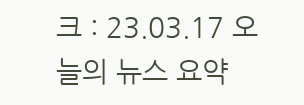크 : 23.03.17 오늘의 뉴스 요약